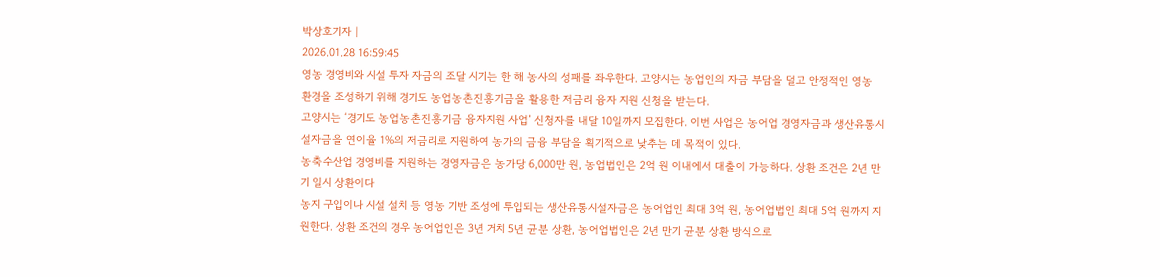박상호기자 |
2026.01.28 16:59:45
영농 경영비와 시설 투자 자금의 조달 시기는 한 해 농사의 성패를 좌우한다. 고양시는 농업인의 자금 부담을 덜고 안정적인 영농 환경을 조성하기 위해 경기도 농업농촌진흥기금을 활용한 저금리 융자 지원 신청을 받는다.
고양시는 ‘경기도 농업농촌진흥기금 융자지원 사업’ 신청자를 내달 10일까지 모집한다. 이번 사업은 농어업 경영자금과 생산유통시설자금을 연이율 1%의 저금리로 지원하여 농가의 금융 부담을 획기적으로 낮추는 데 목적이 있다.
농축수산업 경영비를 지원하는 경영자금은 농가당 6,000만 원, 농업법인은 2억 원 이내에서 대출이 가능하다. 상환 조건은 2년 만기 일시 상환이다
농지 구입이나 시설 설치 등 영농 기반 조성에 투입되는 생산유통시설자금은 농어업인 최대 3억 원, 농어업법인 최대 5억 원까지 지원한다. 상환 조건의 경우 농어업인은 3년 거치 5년 균분 상환, 농어업법인은 2년 만기 균분 상환 방식으로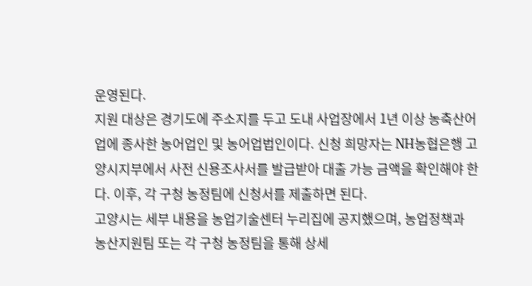운영된다.
지원 대상은 경기도에 주소지를 두고 도내 사업장에서 1년 이상 농축산어업에 종사한 농어업인 및 농어업법인이다. 신청 희망자는 NH농협은행 고양시지부에서 사전 신용조사서를 발급받아 대출 가능 금액을 확인해야 한다. 이후, 각 구청 농정팀에 신청서를 제출하면 된다.
고양시는 세부 내용을 농업기술센터 누리집에 공지했으며, 농업정책과 농산지원팀 또는 각 구청 농정팀을 통해 상세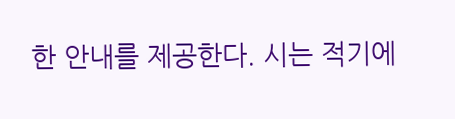한 안내를 제공한다. 시는 적기에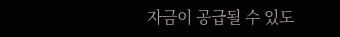자금이 공급될 수 있도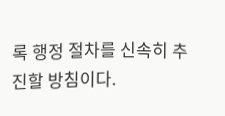록 행정 절차를 신속히 추진할 방침이다.